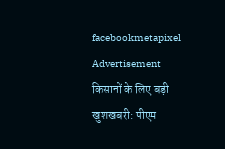facebookmetapixel
Advertisement
किसानों के लिए बड़ी खुशखबरी: पीएम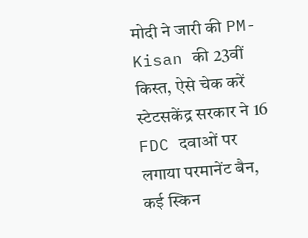मोदी ने जारी की PM-Kisan की 23वीं किस्त, ऐसे चेक करें स्टेटसकेंद्र सरकार ने 16 FDC दवाओं पर लगाया परमानेंट बैन, कई स्किन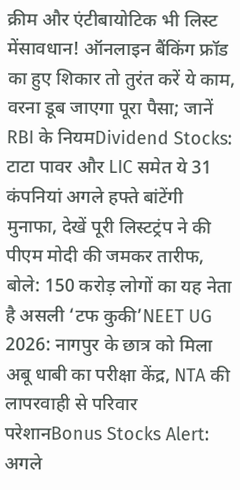क्रीम और एंटीबायोटिक भी लिस्ट मेंसावधान! ऑनलाइन बैंकिंग फ्रॉड का हुए शिकार तो तुरंत करें ये काम, वरना डूब जाएगा पूरा पैसा; जानें RBI के नियमDividend Stocks: टाटा पावर और LIC समेत ये 31 कंपनियां अगले हफ्ते बांटेंगी मुनाफा, देखें पूरी लिस्टट्रंप ने की पीएम मोदी की जमकर तारीफ, बोले: 150 करोड़ लोगों का यह नेता है असली ‘टफ कुकी’NEET UG 2026: नागपुर के छात्र को मिला अबू धाबी का परीक्षा केंद्र, NTA की लापरवाही से परिवार परेशानBonus Stocks Alert: अगले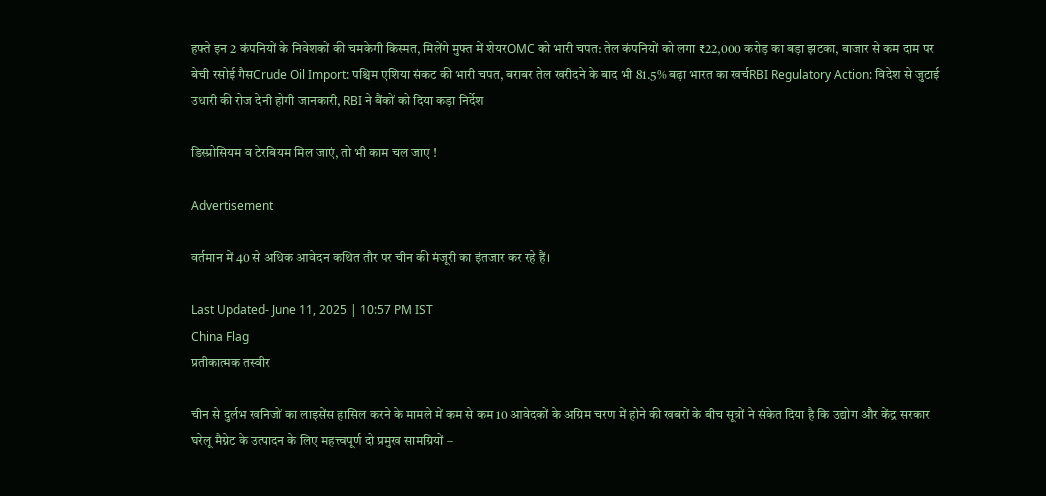हफ्ते इन 2 कंपनियों के निवेशकों की चमकेगी किस्मत, मिलेंगे मुफ्त में शेयरOMC को भारी चपत: तेल कंपनियों को लगा ₹22,000 करोड़ का बड़ा झटका, बाजार से कम दाम पर बेची रसोई गैसCrude Oil Import: पश्चिम एशिया संकट की भारी चपत, बराबर तेल खरीदने के बाद भी 81.5% बढ़ा भारत का खर्चRBI Regulatory Action: विदेश से जुटाई उधारी की रोज देनी होगी जानकारी, RBI ने बैंकों को दिया कड़ा निर्देश

डिस्प्रोसियम व टेरबियम मिल जाएं, तो भी काम चल जाए !

Advertisement

वर्तमान में 40 से अधिक आवेदन कथित तौर पर चीन की मंजूरी का इंतजार कर रहे हैं।

Last Updated- June 11, 2025 | 10:57 PM IST
China Flag
प्रतीकात्मक तस्वीर

चीन से दुर्लभ खनिजों का लाइसेंस हासिल करने के मामले में कम से कम 10 आवेदकों के अग्रिम चरण में होने की खबरों के बीच सूत्रों ने संकेत दिया है कि उद्योग और केंद्र सरकार घरेलू मैग्नेट के उत्पादन के लिए महत्त्वपूर्ण दो प्रमुख सामग्रियों –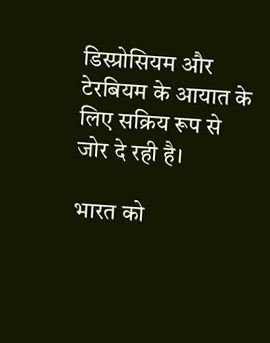डिस्प्रोसियम और टेरबियम के आयात के लिए सक्रिय रूप से जोर दे रही है।

भारत को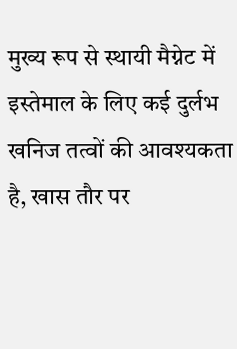मुख्य रूप से स्थायी मैग्नेट में इस्तेमाल के लिए कई दुर्लभ खनिज तत्वों की आवश्यकता है, खास तौर पर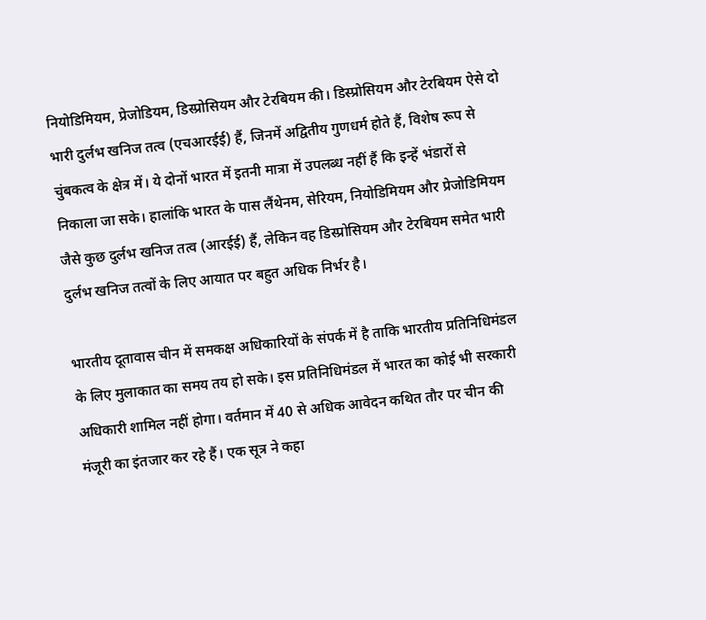नियोडिमियम, प्रेजोडियम, डिस्प्रोसियम और टेरबियम की। डिस्प्रोसियम और टेरबियम ऐसे दो भारी दुर्लभ खनिज तत्व (एचआरईई) हैं, जिनमें अद्वितीय गुणधर्म होते हैं, विशेष रूप से चुंबकत्व के क्षेत्र में। ये दोनों भारत में इतनी मात्रा में उपलब्ध नहीं हैं कि इन्हें भंडारों से निकाला जा सके। हालांकि भारत के पास लैंथेनम, सेरियम, नियोडिमियम और प्रेजोडिमियम जैसे कुछ दुर्लभ खनिज तत्व (आरईई) हैं, लेकिन वह डिस्प्रोसियम और टेरबियम समेत भारी दुर्लभ खनिज तत्वों के लिए आयात पर बहुत अधिक निर्भर है।

भारतीय दूतावास चीन में समकक्ष अधिकारियों के संपर्क में है ताकि भारतीय प्रतिनिधिमंडल के लिए मुलाकात का समय तय हो सके। इस प्रतिनिधिमंडल में भारत का कोई भी सरकारी अधिकारी शामिल नहीं होगा। वर्तमान में 40 से अधिक आवेदन कथित तौर पर चीन की मंजूरी का इंतजार कर रहे हैं। एक सूत्र ने कहा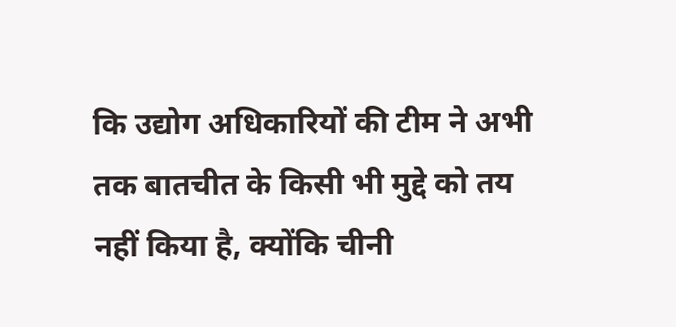कि उद्योग अधिकारियों की टीम ने अभी तक बातचीत के किसी भी मुद्दे को तय नहीं किया है, क्योंकि चीनी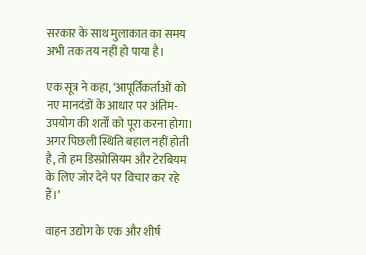सरकार के साथ मुलाकात का समय अभी तक तय नहीं हो पाया है।

एक सूत्र ने कहा, ‘आपूर्तिकर्ताओं को नए मानदंडों के आधार पर अंतिम-उपयोग की शर्तों को पूरा करना होगा। अगर पिछली स्थिति बहाल नहीं होती है, तो हम डिस्प्रोसियम और टेरबियम के लिए जोर देने पर विचार कर रहे हैं।’

वाहन उद्योग के एक और शीर्ष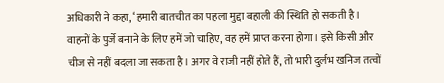अधिकारी ने कहा, ‘हमारी बातचीत का पहला मुद्दा बहाली की स्थिति हो सकती है। वाहनों के पुर्जे बनाने के लिए हमें जो चाहिए, वह हमें प्राप्त करना होगा। इसे किसी और चीज से नहीं बदला जा सकता है। अगर वे राजी नहीं होते हैं, तो भारी दुर्लभ खनिज तत्वों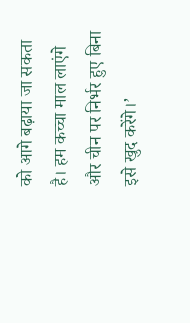को आगे बढ़ाया जा सकता है। हम कच्चा माल लाएंगे और चीन पर निर्भर हुए बिना इसे खुद करेंगे।’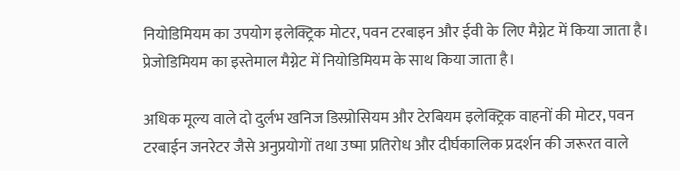नियोडिमियम का उपयोग इलेक्ट्रिक मोटर, पवन टरबाइन और ईवी के लिए मैग्नेट में किया जाता है। प्रेजोडिमियम का इस्तेमाल मैग्नेट में नियोडिमियम के साथ किया जाता है।

अधिक मूल्य वाले दो दुर्लभ खनिज डिस्प्रोसियम और टेरबियम इलेक्ट्रिक वाहनों की मोटर, पवन टरबाईन जनरेटर जैसे अनुप्रयोगों तथा उष्मा प्रतिरोध और दीर्घकालिक प्रदर्शन की जरूरत वाले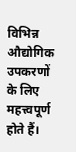विभिन्न औद्योगिक उपकरणों के लिए महत्त्वपूर्ण होते हैं।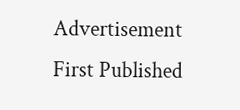Advertisement
First Published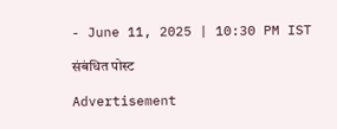- June 11, 2025 | 10:30 PM IST

संबंधित पोस्ट

Advertisement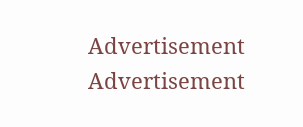Advertisement
Advertisement